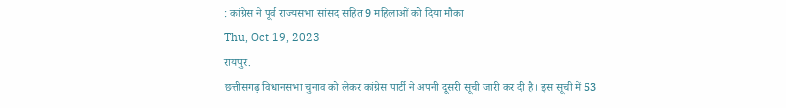: कांग्रेस ने पूर्व राज्यसभा सांसद सहित 9 महिलाओं को दिया मौका
Thu, Oct 19, 2023
रायपुर.
छत्तीसगढ़ विधानसभा चुनाव को लेकर कांग्रेस पार्टी ने अपनी दूसरी सूची जारी कर दी है। इस सूची में 53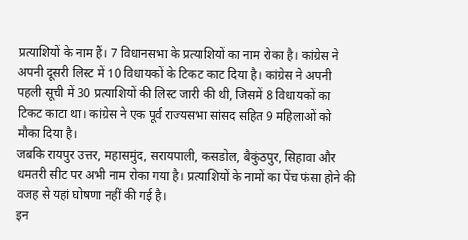प्रत्याशियों के नाम हैं। 7 विधानसभा के प्रत्याशियों का नाम रोका है। कांग्रेस ने अपनी दूसरी लिस्ट में 10 विधायकों के टिकट काट दिया है। कांग्रेस ने अपनी पहली सूची में 30 प्रत्याशियों की लिस्ट जारी की थी, जिसमें 8 विधायकों का टिकट काटा था। कांग्रेस ने एक पूर्व राज्यसभा सांसद सहित 9 महिलाओं को मौका दिया है।
जबकि रायपुर उत्तर, महासमुंद, सरायपाली, कसडोल, बैकुंठपुर, सिहावा और धमतरी सीट पर अभी नाम रोका गया है। प्रत्याशियों के नामों का पेंच फंसा होने की वजह से यहां घोषणा नहीं की गई है।
इन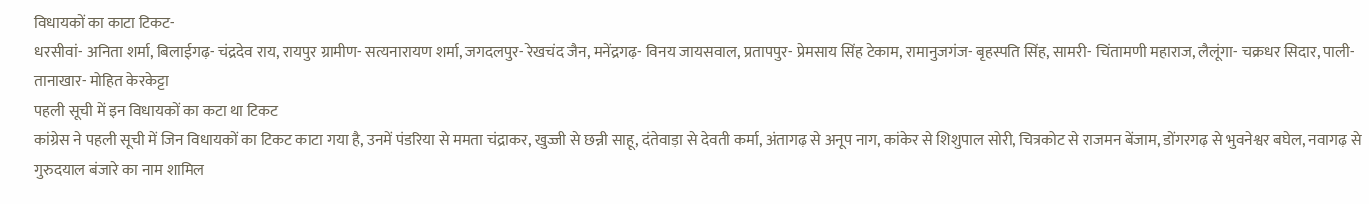विधायकों का काटा टिकट-
धरसीवां- अनिता शर्मा, बिलाईगढ़- चंद्रदेव राय, रायपुर ग्रामीण- सत्यनारायण शर्मा, जगदलपुर- रेखचंद जैन, मनेंद्रगढ़- विनय जायसवाल, प्रतापपुर- प्रेमसाय सिंह टेकाम, रामानुजगंज- बृहस्पति सिंह, सामरी- चिंतामणी महाराज, लैलूंगा- चक्रधर सिदार, पाली-तानाखार- मोहित केरकेट्टा
पहली सूची में इन विधायकों का कटा था टिकट
कांग्रेस ने पहली सूची में जिन विधायकों का टिकट काटा गया है, उनमें पंडरिया से ममता चंद्राकर, खुज्जी से छन्नी साहू, दंतेवाड़ा से देवती कर्मा, अंतागढ़ से अनूप नाग, कांकेर से शिशुपाल सोरी, चित्रकोट से राजमन बेंजाम, डोंगरगढ़ से भुवनेश्वर बघेल, नवागढ़ से गुरुदयाल बंजारे का नाम शामिल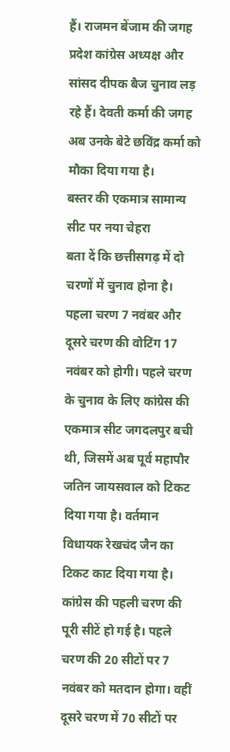हैं। राजमन बेंजाम की जगह प्रदेश कांग्रेस अध्यक्ष और सांसद दीपक बैज चुनाव लड़ रहे हैं। देवती कर्मा की जगह अब उनके बेटे छविंद्र कर्मा को मौका दिया गया है।
बस्तर की एकमात्र सामान्य सीट पर नया चेहरा
बता दें कि छत्तीसगढ़ में दो चरणों में चुनाव होना है। पहला चरण 7 नवंबर और दूसरे चरण की वोटिंग 17 नवंबर को होगी। पहले चरण के चुनाव के लिए कांग्रेस की एकमात्र सीट जगदलपुर बची थी, जिसमें अब पूर्व महापौर जतिन जायसवाल को टिकट दिया गया है। वर्तमान विधायक रेखचंद जैन का टिकट काट दिया गया है। कांग्रेस की पहली चरण की पूरी सीटें हो गई है। पहले चरण की 20 सीटों पर 7 नवंबर को मतदान होगा। वहीं दूसरे चरण में 70 सीटों पर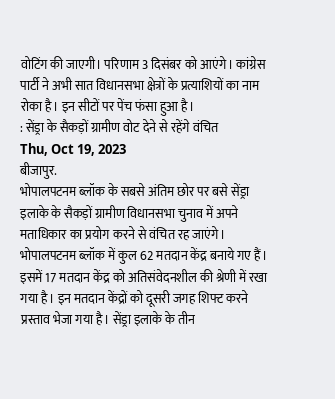वोटिंग की जाएगी। परिणाम 3 दिसंबर को आएंगे। कांग्रेस पार्टी ने अभी सात विधानसभा क्षेत्रों के प्रत्याशियों का नाम रोका है। इन सीटों पर पेंच फंसा हुआ है।
: सेंड्रा के सैकड़ों ग्रामीण वोट देने से रहेंगे वंचित
Thu, Oct 19, 2023
बीजापुर.
भोपालपटनम ब्लॉक के सबसे अंतिम छोर पर बसे सेंड्रा इलाके के सैकड़ों ग्रामीण विधानसभा चुनाव में अपने मताधिकार का प्रयोग करने से वंचित रह जाएंगे। भोपालपटनम ब्लॉक में कुल 62 मतदान केंद्र बनाये गए हैं। इसमें 17 मतदान केंद्र को अतिसंवेदनशील की श्रेणी में रखा गया है। इन मतदान केंद्रों को दूसरी जगह शिफ्ट करने प्रस्ताव भेजा गया है। सेंड्रा इलाके के तीन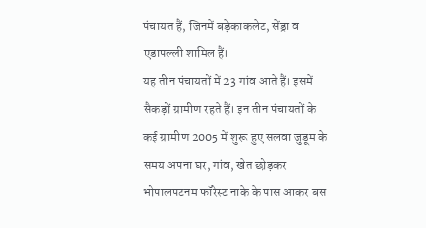पंचायत हैं, जिनमें बड़ेकाकलेट, सेंड्रा व एडापल्ली शामिल हैं।
यह तीन पंचायतों में 23 गांव आते हैं। इसमें सैकड़ों ग्रामीण रहते हैं। इन तीन पंचायतों के कई ग्रामीण 2005 में शुरू हुए सलवा जुडूम के समय अपना घर, गांव, खेत छोड़कर भोपालपटनम फॉरेस्ट नाके के पास आकर बस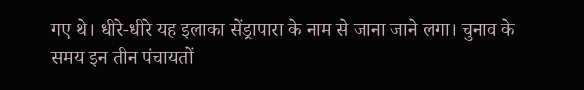गए थे। धीरे-धीरे यह इलाका सेंड्रापारा के नाम से जाना जाने लगा। चुनाव के समय इन तीन पंचायतों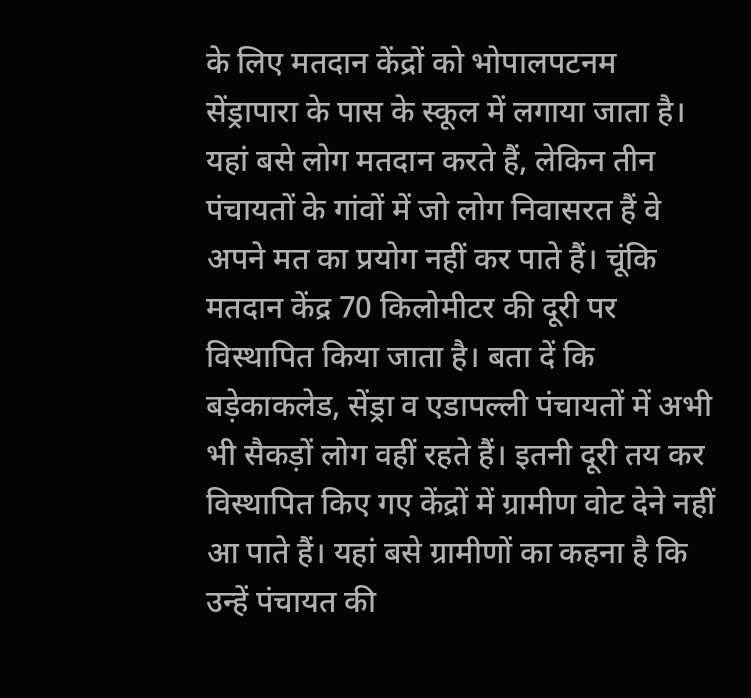के लिए मतदान केंद्रों को भोपालपटनम सेंड्रापारा के पास के स्कूल में लगाया जाता है। यहां बसे लोग मतदान करते हैं, लेकिन तीन पंचायतों के गांवों में जो लोग निवासरत हैं वे अपने मत का प्रयोग नहीं कर पाते हैं। चूंकि मतदान केंद्र 70 किलोमीटर की दूरी पर विस्थापित किया जाता है। बता दें कि बड़ेकाकलेड, सेंड्रा व एडापल्ली पंचायतों में अभी भी सैकड़ों लोग वहीं रहते हैं। इतनी दूरी तय कर विस्थापित किए गए केंद्रों में ग्रामीण वोट देने नहीं आ पाते हैं। यहां बसे ग्रामीणों का कहना है कि उन्हें पंचायत की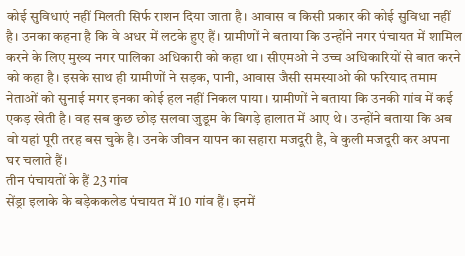कोई सुविधाएं नहीं मिलती सिर्फ राशन दिया जाता है। आवास व किसी प्रकार की कोई सुविधा नहीं है। उनका कहना है कि वे अधर में लटके हुए हैं। ग्रामीणों ने बताया कि उन्होंने नगर पंचायत में शामिल करने के लिए मुख्य नगर पालिका अधिकारी को कहा था। सीएमओ ने उच्च अधिकारियों से बात करने को कहा है। इसके साथ ही ग्रामीणों ने सड़क, पानी, आवास जैसी समस्याओ की फरियाद तमाम नेताओं को सुनाई मगर इनका कोई हल नहीं निकल पाया। ग्रामीणों ने बताया कि उनकी गांव में कई एकड़ खेती है। वह सब कुछ छोड़ सलवा जुडूम के बिगड़े हालात में आए थे। उन्होंने बताया कि अब वो यहां पूरी तरह बस चुके है। उनके जीवन यापन का सहारा मजदूरी है, वे कुली मजदूरी कर अपना घर चलाते हैं।
तीन पंचायतों के हैं 23 गांव
सेंड्रा इलाके के बड़ेककलेड पंचायत में 10 गांव हैं। इनमें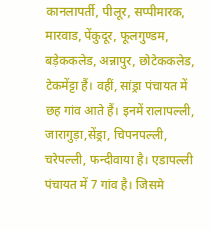कानलापर्ती, पीलूर, सप्पीमारक, मारवाड, पेंकुदूर, फूलगुण्डम, बड़ेककलेड, अन्नापुर, छोटेककलेड, टेकमेंट्टा हैं। वहीं, सांड्रा पंचायत में छह गांव आते हैं। इनमें रालापल्ली, जारागुड़ा,सेंड्रा, चिपनपल्ली, चरेपल्ली, फन्दीवाया है। एडापल्ली पंचायत में 7 गांव है। जिसमे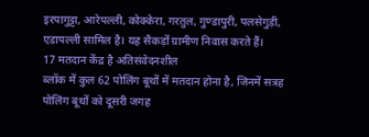इरपागुट्टा, आरेपल्ली, कोक्केरा, गरतुल, गुण्डापुरी, पलसेगुड़ी, एडापल्ली सामिल है। यह सैकड़ों ग्रामीण निवास करते हैं।
17 मतदान केंद्र है अतिसंवेदनशील
ब्लॉक में कुल 62 पोलिंग बूथों में मतदान होना है, जिनमें सत्रह पोलिंग बूथों को दूसरी जगह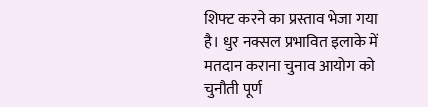शिफ्ट करने का प्रस्ताव भेजा गया है। धुर नक्सल प्रभावित इलाके में मतदान कराना चुनाव आयोग को चुनौती पूर्ण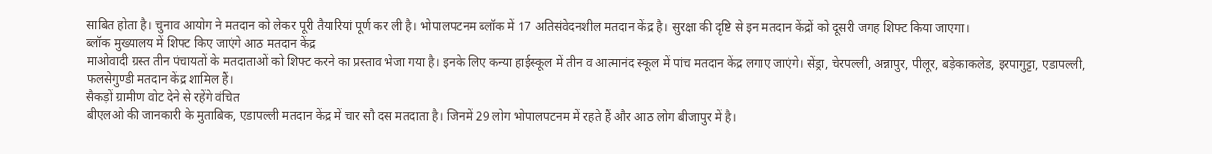साबित होता है। चुनाव आयोग ने मतदान को लेकर पूरी तैयारियां पूर्ण कर ली है। भोपालपटनम ब्लॉक में 17 अतिसंवेदनशील मतदान केंद्र है। सुरक्षा की दृष्टि से इन मतदान केंद्रों को दूसरी जगह शिफ्ट किया जाएगा।
ब्लॉक मुख्यालय में शिफ्ट किए जाएंगे आठ मतदान केंद्र
माओवादी ग्रस्त तीन पंचायतों के मतदाताओं को शिफ्ट करने का प्रस्ताव भेजा गया है। इनके लिए कन्या हाईस्कूल में तीन व आत्मानंद स्कूल में पांच मतदान केंद्र लगाए जाएंगे। सेंड्रा, चेरपल्ली, अन्नापुर, पीलूर, बड़ेकाकलेड, इरपागुट्टा, एडापल्ली, फलसेगुण्डी मतदान केंद्र शामिल हैं।
सैकड़ों ग्रामीण वोट देने से रहेंगे वंचित
बीएलओ की जानकारी के मुताबिक, एडापल्ली मतदान केंद्र में चार सौ दस मतदाता है। जिनमें 29 लोग भोपालपटनम में रहते हैं और आठ लोग बीजापुर में है।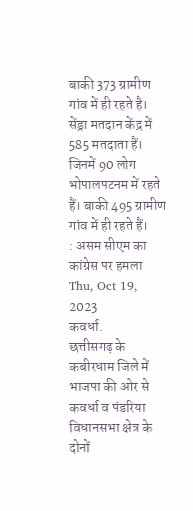बाकी 373 ग्रामीण गांव में ही रहते है। सेंड्रा मतदान केंद्र में 585 मतदाता हैं। जिनमें 90 लोग भोपालपटनम में रहते हैं। बाकी 495 ग्रामीण गांव में ही रहते हैं।
: असम सीएम का कांग्रेस पर हमला
Thu, Oct 19, 2023
कवर्धा.
छत्तीसगढ़ के कबीरधाम जिले में भाजपा की ओर से कवर्धा व पंडरिया विधानसभा क्षेत्र के दोनों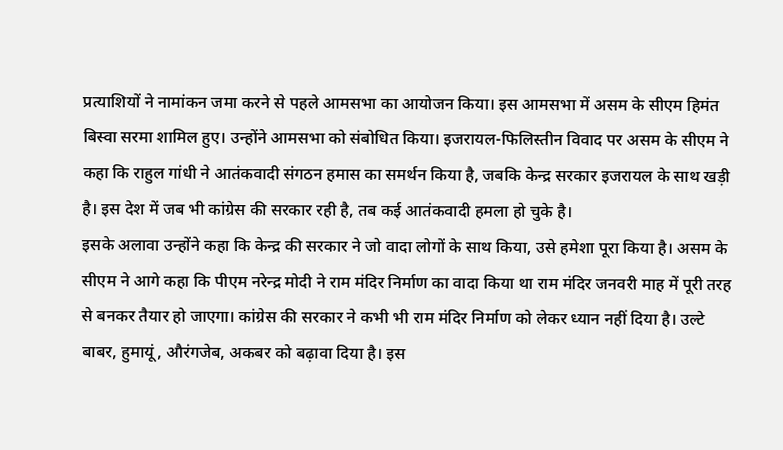प्रत्याशियों ने नामांकन जमा करने से पहले आमसभा का आयोजन किया। इस आमसभा में असम के सीएम हिमंत बिस्वा सरमा शामिल हुए। उन्होंने आमसभा को संबोधित किया। इजरायल-फिलिस्तीन विवाद पर असम के सीएम ने कहा कि राहुल गांधी ने आतंकवादी संगठन हमास का समर्थन किया है, जबकि केन्द्र सरकार इजरायल के साथ खड़ी है। इस देश में जब भी कांग्रेस की सरकार रही है, तब कई आतंकवादी हमला हो चुके है।
इसके अलावा उन्होंने कहा कि केन्द्र की सरकार ने जो वादा लोगों के साथ किया, उसे हमेशा पूरा किया है। असम के सीएम ने आगे कहा कि पीएम नरेन्द्र मोदी ने राम मंदिर निर्माण का वादा किया था राम मंदिर जनवरी माह में पूरी तरह से बनकर तैयार हो जाएगा। कांग्रेस की सरकार ने कभी भी राम मंदिर निर्माण को लेकर ध्यान नहीं दिया है। उल्टे बाबर, हुमायूं, औरंगजेब, अकबर को बढ़ावा दिया है। इस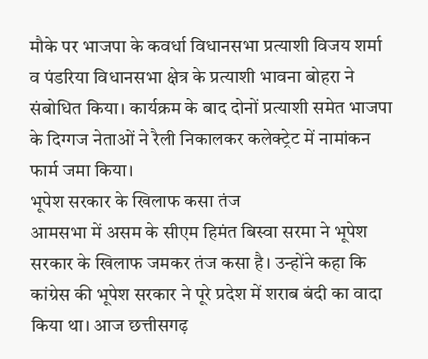मौके पर भाजपा के कवर्धा विधानसभा प्रत्याशी विजय शर्मा व पंडरिया विधानसभा क्षेत्र के प्रत्याशी भावना बोहरा ने संबोधित किया। कार्यक्रम के बाद दोनों प्रत्याशी समेत भाजपा के दिग्गज नेताओं ने रैली निकालकर कलेक्ट्रेट में नामांकन फार्म जमा किया।
भूपेश सरकार के खिलाफ कसा तंज
आमसभा में असम के सीएम हिमंत बिस्वा सरमा ने भूपेश सरकार के खिलाफ जमकर तंज कसा है। उन्होंने कहा कि कांग्रेस की भूपेश सरकार ने पूरे प्रदेश में शराब बंदी का वादा किया था। आज छत्तीसगढ़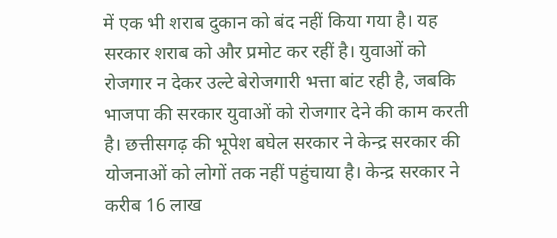में एक भी शराब दुकान को बंद नहीं किया गया है। यह सरकार शराब को और प्रमोट कर रहीं है। युवाओं को रोजगार न देकर उल्टे बेरोजगारी भत्ता बांट रही है, जबकि भाजपा की सरकार युवाओं को रोजगार देने की काम करती है। छत्तीसगढ़ की भूपेश बघेल सरकार ने केन्द्र सरकार की योजनाओं को लोगों तक नहीं पहुंचाया है। केन्द्र सरकार ने करीब 16 लाख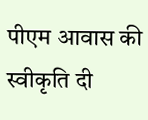पीएम आवास की स्वीकृति दी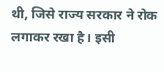थी, जिसे राज्य सरकार ने रोक लगाकर रखा है। इसी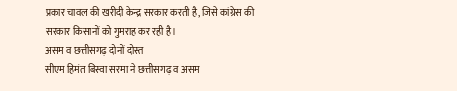प्रकार चावल की खरीदी केन्द्र सरकार करती है, जिसे कांग्रेस की सरकार किसानों को गुमराह कर रही है।
असम व छत्तीसगढ़ दोनों दोस्त
सीएम हिमंत बिस्वा सरमा ने छत्तीसगढ़ व असम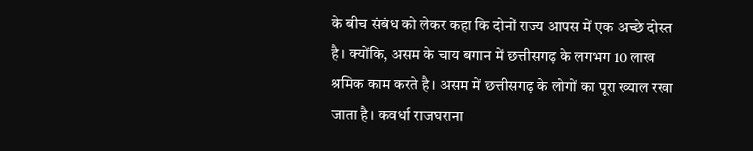के बीच संबंध को लेकर कहा कि दोनों राज्य आपस में एक अच्छे दोस्त है। क्योंकि, असम के चाय बगान में छत्तीसगढ़ के लगभग 10 लाख श्रमिक काम करते है। असम में छत्तीसगढ़ के लोगों का पूरा ख्याल रखा जाता है। कवर्धा राजघराना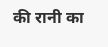की रानी का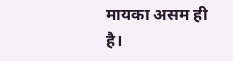मायका असम ही है।